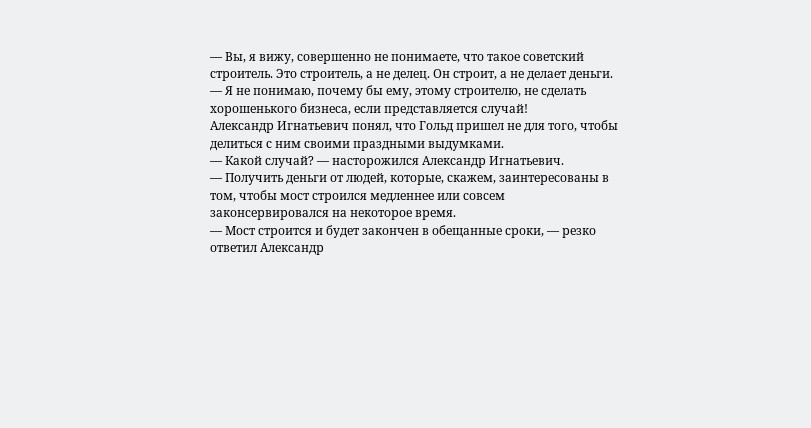— Вы, я вижу, совершенно не понимаете, что такое советский строитель. Это строитель, а не делец. Он строит, а не делает деньги.
— Я не понимаю, почему бы ему, этому строителю, не сделать хорошенького бизнеса, если представляется случай!
Александр Игнатьевич понял, что Гольд пришел не для того, чтобы делиться с ним своими праздными выдумками.
— Какой случай? — насторожился Александр Игнатьевич.
— Получить деньги от людей, которые, скажем, заинтересованы в том, чтобы мост строился медленнее или совсем законсервировался на некоторое время.
— Мост строится и будет закончен в обещанные сроки, — резко ответил Александр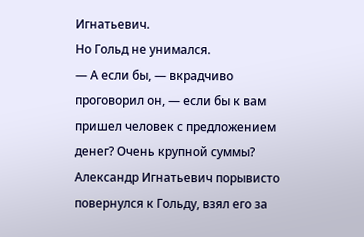Игнатьевич.
Но Гольд не унимался.
— А если бы, — вкрадчиво проговорил он, — если бы к вам пришел человек с предложением денег? Очень крупной суммы?
Александр Игнатьевич порывисто повернулся к Гольду, взял его за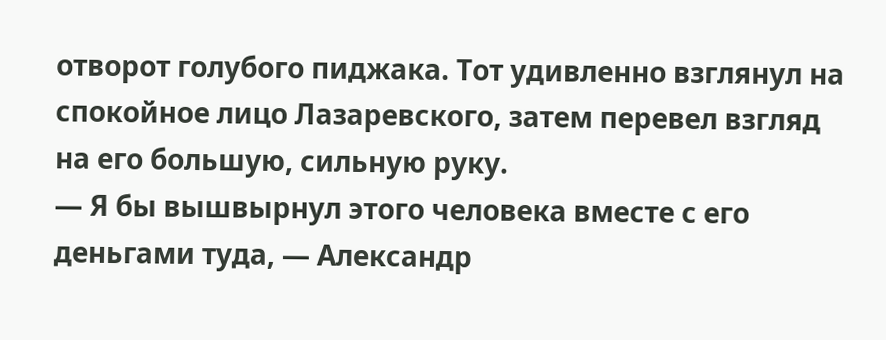отворот голубого пиджака. Тот удивленно взглянул на спокойное лицо Лазаревского, затем перевел взгляд на его большую, сильную руку.
— Я бы вышвырнул этого человека вместе с его деньгами туда, — Александр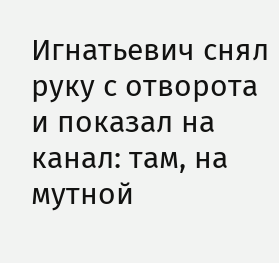Игнатьевич снял руку с отворота и показал на канал: там, на мутной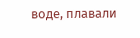воде, плавали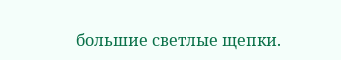большие светлые щепки.